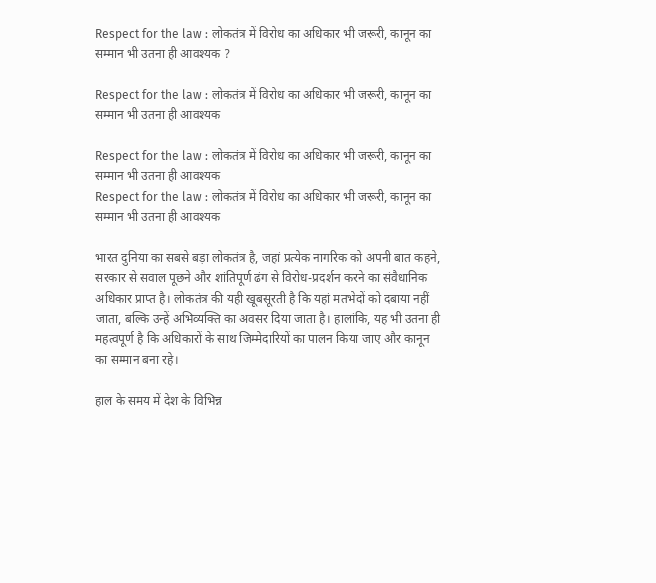Respect for the law : लोकतंत्र में विरोध का अधिकार भी जरूरी, कानून का सम्मान भी उतना ही आवश्यक ?

Respect for the law : लोकतंत्र में विरोध का अधिकार भी जरूरी, कानून का सम्मान भी उतना ही आवश्यक

Respect for the law : लोकतंत्र में विरोध का अधिकार भी जरूरी, कानून का सम्मान भी उतना ही आवश्यक
Respect for the law : लोकतंत्र में विरोध का अधिकार भी जरूरी, कानून का सम्मान भी उतना ही आवश्यक

भारत दुनिया का सबसे बड़ा लोकतंत्र है, जहां प्रत्येक नागरिक को अपनी बात कहने, सरकार से सवाल पूछने और शांतिपूर्ण ढंग से विरोध-प्रदर्शन करने का संवैधानिक अधिकार प्राप्त है। लोकतंत्र की यही खूबसूरती है कि यहां मतभेदों को दबाया नहीं जाता, बल्कि उन्हें अभिव्यक्ति का अवसर दिया जाता है। हालांकि, यह भी उतना ही महत्वपूर्ण है कि अधिकारों के साथ जिम्मेदारियों का पालन किया जाए और कानून का सम्मान बना रहे।

हाल के समय में देश के विभिन्न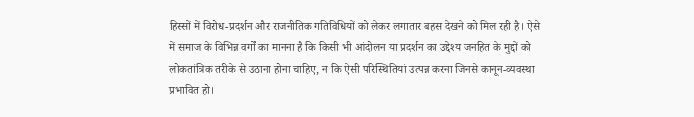हिस्सों में विरोध-प्रदर्शन और राजनीतिक गतिविधियों को लेकर लगातार बहस देखने को मिल रही है। ऐसे में समाज के विभिन्न वर्गों का मानना है कि किसी भी आंदोलन या प्रदर्शन का उद्देश्य जनहित के मुद्दों को लोकतांत्रिक तरीके से उठाना होना चाहिए, न कि ऐसी परिस्थितियां उत्पन्न करना जिनसे कानून-व्यवस्था प्रभावित हो।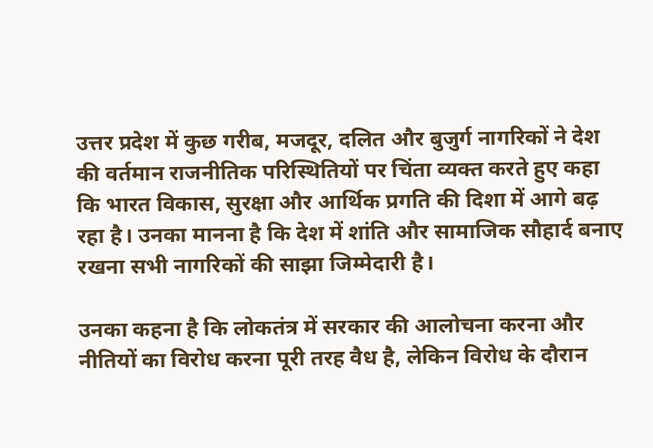उत्तर प्रदेश में कुछ गरीब, मजदूर, दलित और बुजुर्ग नागरिकों ने देश की वर्तमान राजनीतिक परिस्थितियों पर चिंता व्यक्त करते हुए कहा कि भारत विकास, सुरक्षा और आर्थिक प्रगति की दिशा में आगे बढ़ रहा है। उनका मानना है कि देश में शांति और सामाजिक सौहार्द बनाए रखना सभी नागरिकों की साझा जिम्मेदारी है।

उनका कहना है कि लोकतंत्र में सरकार की आलोचना करना और नीतियों का विरोध करना पूरी तरह वैध है, लेकिन विरोध के दौरान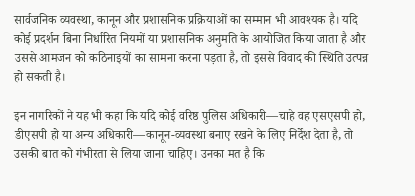सार्वजनिक व्यवस्था, कानून और प्रशासनिक प्रक्रियाओं का सम्मान भी आवश्यक है। यदि कोई प्रदर्शन बिना निर्धारित नियमों या प्रशासनिक अनुमति के आयोजित किया जाता है और उससे आमजन को कठिनाइयों का सामना करना पड़ता है, तो इससे विवाद की स्थिति उत्पन्न हो सकती है।

इन नागरिकों ने यह भी कहा कि यदि कोई वरिष्ठ पुलिस अधिकारी—चाहे वह एसएसपी हो, डीएसपी हो या अन्य अधिकारी—कानून-व्यवस्था बनाए रखने के लिए निर्देश देता है, तो उसकी बात को गंभीरता से लिया जाना चाहिए। उनका मत है कि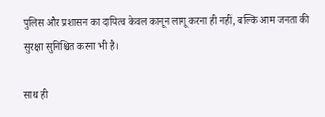पुलिस और प्रशासन का दायित्व केवल कानून लागू करना ही नहीं, बल्कि आम जनता की सुरक्षा सुनिश्चित करना भी है।

साथ ही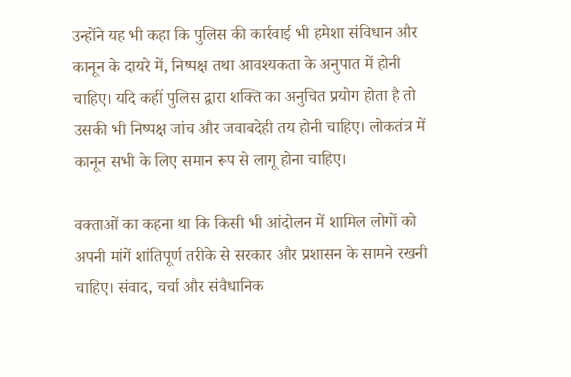उन्होंने यह भी कहा कि पुलिस की कार्रवाई भी हमेशा संविधान और कानून के दायरे में, निष्पक्ष तथा आवश्यकता के अनुपात में होनी चाहिए। यदि कहीं पुलिस द्वारा शक्ति का अनुचित प्रयोग होता है तो उसकी भी निष्पक्ष जांच और जवाबदेही तय होनी चाहिए। लोकतंत्र में कानून सभी के लिए समान रूप से लागू होना चाहिए।

वक्ताओं का कहना था कि किसी भी आंदोलन में शामिल लोगों को अपनी मांगें शांतिपूर्ण तरीके से सरकार और प्रशासन के सामने रखनी चाहिए। संवाद, चर्चा और संवैधानिक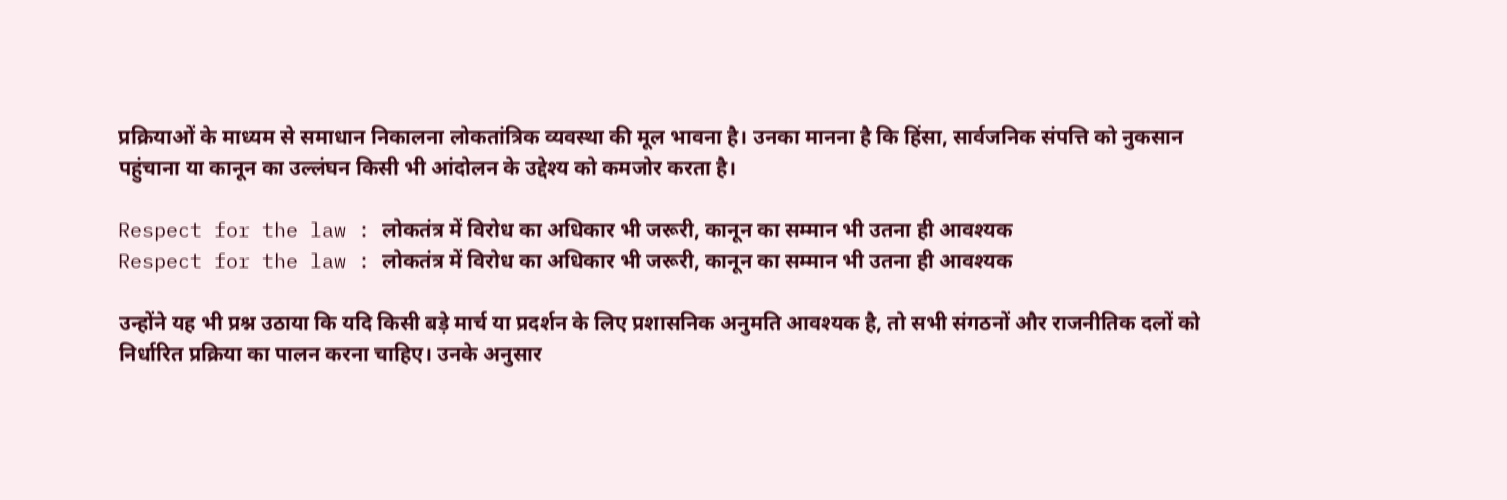प्रक्रियाओं के माध्यम से समाधान निकालना लोकतांत्रिक व्यवस्था की मूल भावना है। उनका मानना है कि हिंसा, सार्वजनिक संपत्ति को नुकसान पहुंचाना या कानून का उल्लंघन किसी भी आंदोलन के उद्देश्य को कमजोर करता है।

Respect for the law : लोकतंत्र में विरोध का अधिकार भी जरूरी, कानून का सम्मान भी उतना ही आवश्यक
Respect for the law : लोकतंत्र में विरोध का अधिकार भी जरूरी, कानून का सम्मान भी उतना ही आवश्यक

उन्होंने यह भी प्रश्न उठाया कि यदि किसी बड़े मार्च या प्रदर्शन के लिए प्रशासनिक अनुमति आवश्यक है, तो सभी संगठनों और राजनीतिक दलों को निर्धारित प्रक्रिया का पालन करना चाहिए। उनके अनुसार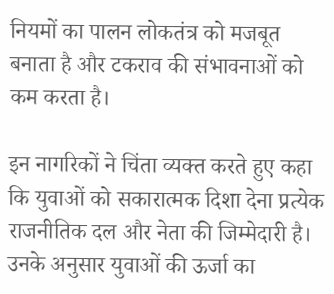नियमों का पालन लोकतंत्र को मजबूत बनाता है और टकराव की संभावनाओं को कम करता है।

इन नागरिकों ने चिंता व्यक्त करते हुए कहा कि युवाओं को सकारात्मक दिशा देना प्रत्येक राजनीतिक दल और नेता की जिम्मेदारी है। उनके अनुसार युवाओं की ऊर्जा का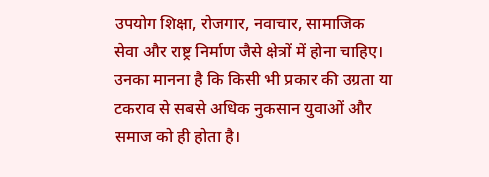उपयोग शिक्षा, रोजगार, नवाचार, सामाजिक सेवा और राष्ट्र निर्माण जैसे क्षेत्रों में होना चाहिए। उनका मानना है कि किसी भी प्रकार की उग्रता या टकराव से सबसे अधिक नुकसान युवाओं और समाज को ही होता है।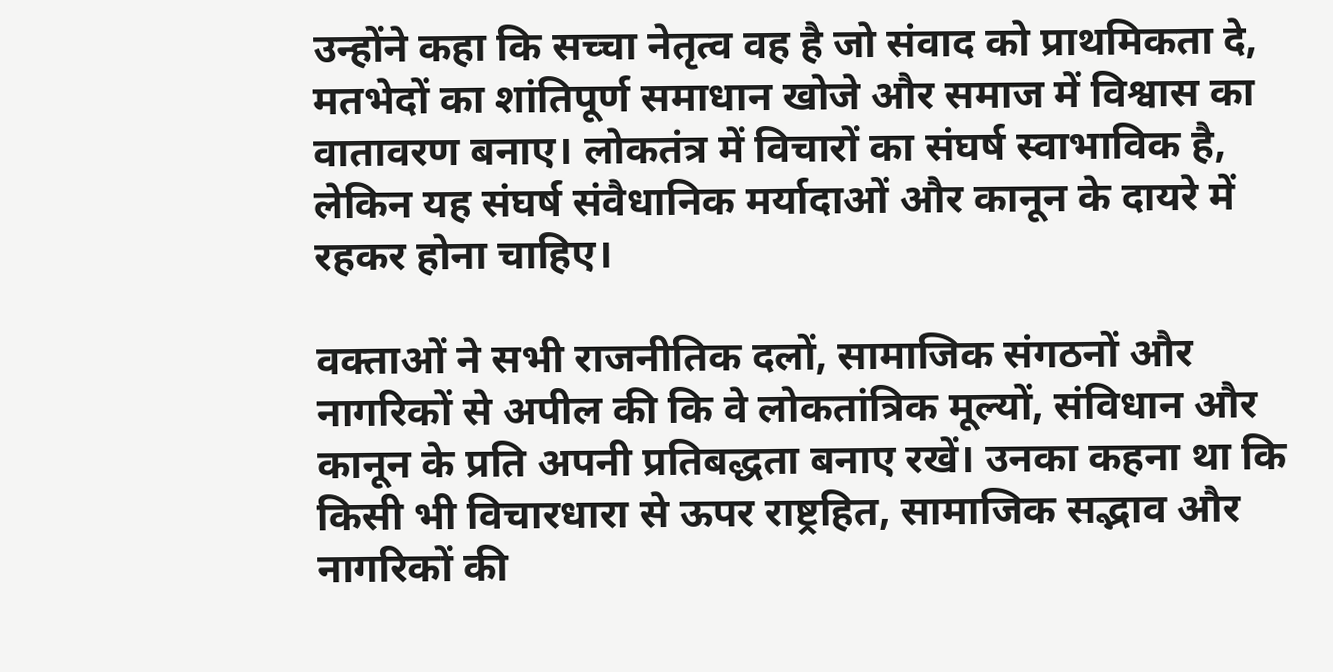उन्होंने कहा कि सच्चा नेतृत्व वह है जो संवाद को प्राथमिकता दे, मतभेदों का शांतिपूर्ण समाधान खोजे और समाज में विश्वास का वातावरण बनाए। लोकतंत्र में विचारों का संघर्ष स्वाभाविक है, लेकिन यह संघर्ष संवैधानिक मर्यादाओं और कानून के दायरे में रहकर होना चाहिए।

वक्ताओं ने सभी राजनीतिक दलों, सामाजिक संगठनों और नागरिकों से अपील की कि वे लोकतांत्रिक मूल्यों, संविधान और कानून के प्रति अपनी प्रतिबद्धता बनाए रखें। उनका कहना था कि किसी भी विचारधारा से ऊपर राष्ट्रहित, सामाजिक सद्भाव और नागरिकों की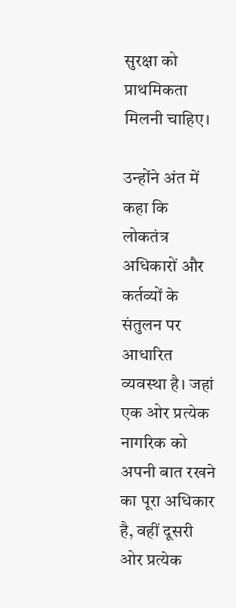सुरक्षा को प्राथमिकता मिलनी चाहिए।

उन्होंने अंत में कहा कि लोकतंत्र अधिकारों और कर्तव्यों के संतुलन पर आधारित व्यवस्था है। जहां एक ओर प्रत्येक नागरिक को अपनी बात रखने का पूरा अधिकार है, वहीं दूसरी ओर प्रत्येक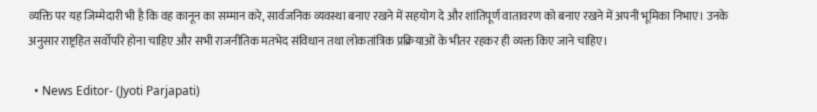व्यक्ति पर यह जिम्मेदारी भी है कि वह कानून का सम्मान करे, सार्वजनिक व्यवस्था बनाए रखने में सहयोग दे और शांतिपूर्ण वातावरण को बनाए रखने में अपनी भूमिका निभाए। उनके अनुसार राष्ट्रहित सर्वोपरि होना चाहिए और सभी राजनीतिक मतभेद संविधान तथा लोकतांत्रिक प्रक्रियाओं के भीतर रहकर ही व्यक्त किए जाने चाहिए।

  • News Editor- (Jyoti Parjapati)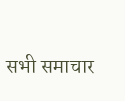सभी समाचार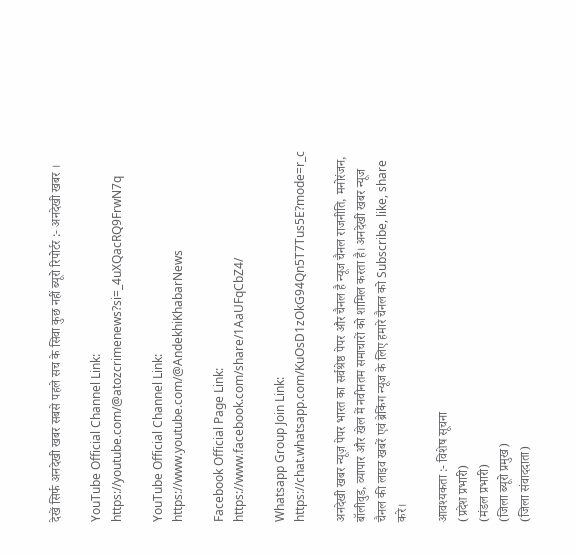देखें सिर्फ अनदेखी खबर सबसे पहले सच के सिवा कुछ नहीं ब्यूरो रिपोर्टर :- अनदेखी खबर ।

YouTube Official Channel Link:
https://youtube.com/@atozcrimenews?si=_4uXQacRQ9FrwN7q

YouTube Official Channel Link:
https://www.youtube.com/@AndekhiKhabarNews

Facebook Official Page Link:
https://www.facebook.com/share/1AaUFqCbZ4/

Whatsapp Group Join Link:
https://chat.whatsapp.com/KuOsD1zOkG94Qn5T7Tus5E?mode=r_c

अनदेखी खबर न्यूज़ पेपर भारत का सर्वश्रेष्ठ पेपर और चैनल है न्यूज चैनल राजनीति, मनोरंजन, बॉलीवुड, व्यापार और खेल में नवीनतम समाचारों को शामिल करता है। अनदेखी खबर न्यूज चैनल की लाइव खबरें एवं ब्रेकिंग न्यूज के लिए हमारे चैनल को Subscribe, like, share करे।

आवश्यकता :- विशेष सूचना
(प्रदेश प्रभारी)
(मंडल प्रभारी)
(जिला ब्यूरो प्रमुख)
(जिला संवाददाता)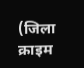(जिला क्राइम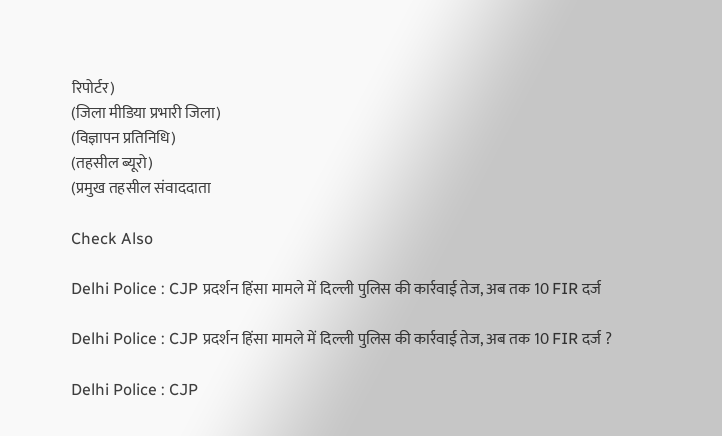रिपोर्टर)
(जिला मीडिया प्रभारी जिला)
(विज्ञापन प्रतिनिधि)
(तहसील ब्यूरो)
(प्रमुख तहसील संवाददाता

Check Also

Delhi Police : CJP प्रदर्शन हिंसा मामले में दिल्ली पुलिस की कार्रवाई तेज, अब तक 10 FIR दर्ज

Delhi Police : CJP प्रदर्शन हिंसा मामले में दिल्ली पुलिस की कार्रवाई तेज, अब तक 10 FIR दर्ज ?

Delhi Police : CJP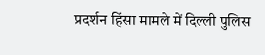प्रदर्शन हिंसा मामले में दिल्ली पुलिस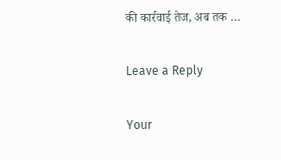की कार्रवाई तेज, अब तक …

Leave a Reply

Your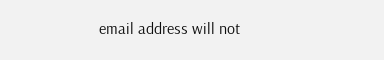email address will not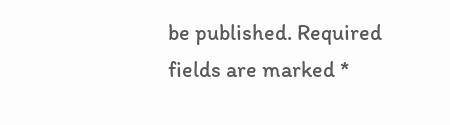be published. Required fields are marked *